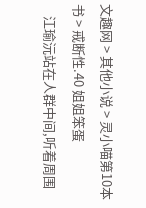文趣网 > 其他小说 > 灵小喵第10本书 > 戒断性.40 姐姐笨蛋
    江瑜沅站在人群中间,听着周围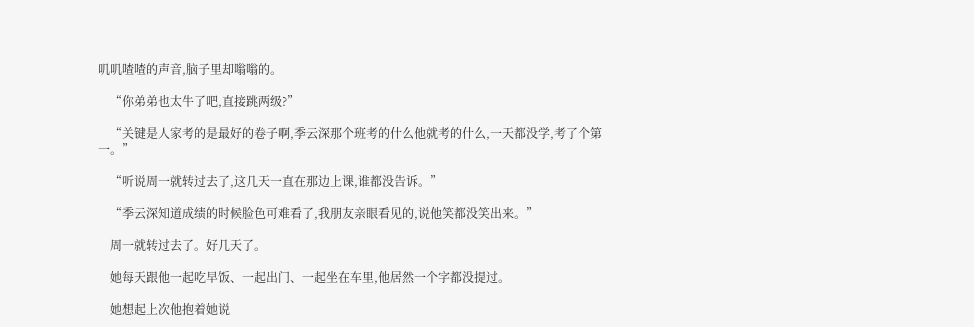叽叽喳喳的声音,脑子里却嗡嗡的。

    “你弟弟也太牛了吧,直接跳两级?”

    “关键是人家考的是最好的卷子啊,季云深那个班考的什么他就考的什么,一天都没学,考了个第一。”

    “听说周一就转过去了,这几天一直在那边上课,谁都没告诉。”

    “季云深知道成绩的时候脸色可难看了,我朋友亲眼看见的,说他笑都没笑出来。”

    周一就转过去了。好几天了。

    她每天跟他一起吃早饭、一起出门、一起坐在车里,他居然一个字都没提过。

    她想起上次他抱着她说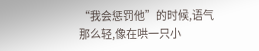“我会惩罚他”的时候,语气那么轻,像在哄一只小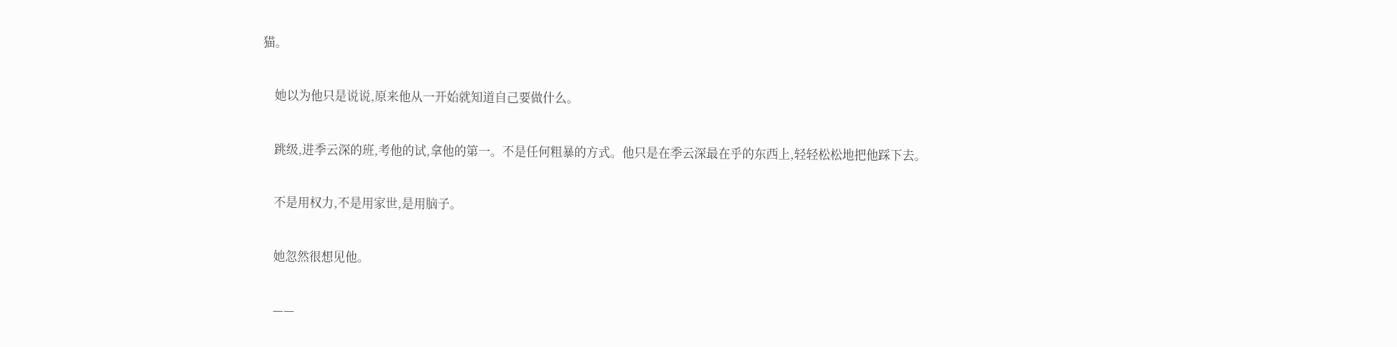猫。

    她以为他只是说说,原来他从一开始就知道自己要做什么。

    跳级,进季云深的班,考他的试,拿他的第一。不是任何粗暴的方式。他只是在季云深最在乎的东西上,轻轻松松地把他踩下去。

    不是用权力,不是用家世,是用脑子。

    她忽然很想见他。

    ——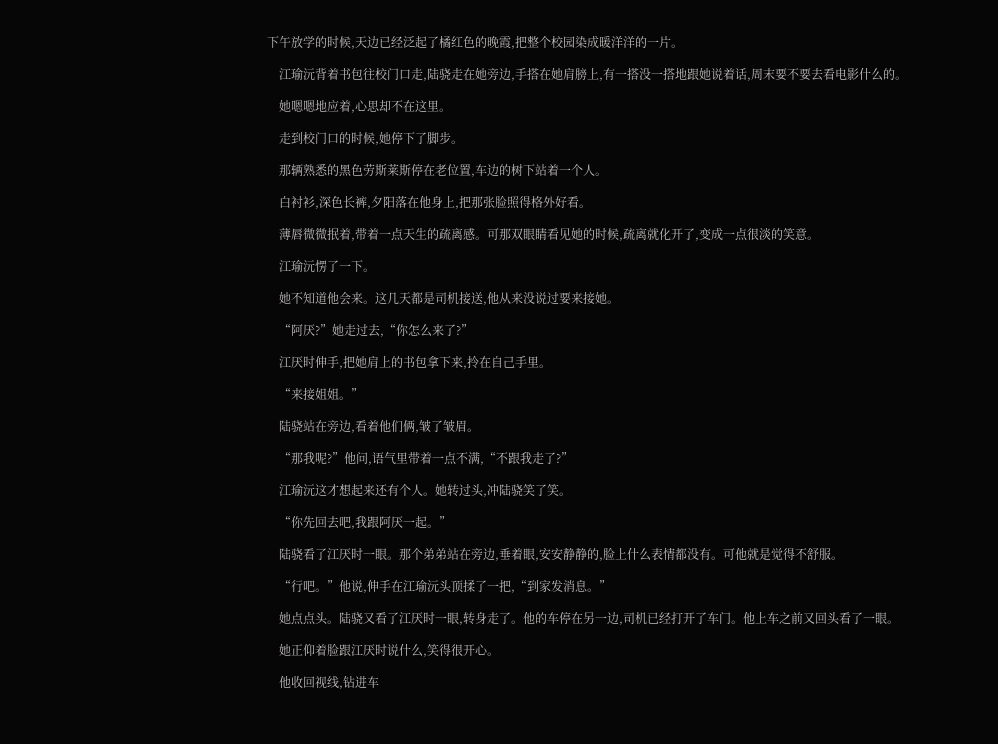下午放学的时候,天边已经泛起了橘红色的晚霞,把整个校园染成暖洋洋的一片。

    江瑜沅背着书包往校门口走,陆骁走在她旁边,手搭在她肩膀上,有一搭没一搭地跟她说着话,周末要不要去看电影什么的。

    她嗯嗯地应着,心思却不在这里。

    走到校门口的时候,她停下了脚步。

    那辆熟悉的黑色劳斯莱斯停在老位置,车边的树下站着一个人。

    白衬衫,深色长裤,夕阳落在他身上,把那张脸照得格外好看。

    薄唇微微抿着,带着一点天生的疏离感。可那双眼睛看见她的时候,疏离就化开了,变成一点很淡的笑意。

    江瑜沅愣了一下。

    她不知道他会来。这几天都是司机接送,他从来没说过要来接她。

    “阿厌?”她走过去,“你怎么来了?”

    江厌时伸手,把她肩上的书包拿下来,拎在自己手里。

    “来接姐姐。”

    陆骁站在旁边,看着他们俩,皱了皱眉。

    “那我呢?”他问,语气里带着一点不满,“不跟我走了?”

    江瑜沅这才想起来还有个人。她转过头,冲陆骁笑了笑。

    “你先回去吧,我跟阿厌一起。”

    陆骁看了江厌时一眼。那个弟弟站在旁边,垂着眼,安安静静的,脸上什么表情都没有。可他就是觉得不舒服。

    “行吧。”他说,伸手在江瑜沅头顶揉了一把,“到家发消息。”

    她点点头。陆骁又看了江厌时一眼,转身走了。他的车停在另一边,司机已经打开了车门。他上车之前又回头看了一眼。

    她正仰着脸跟江厌时说什么,笑得很开心。

    他收回视线,钻进车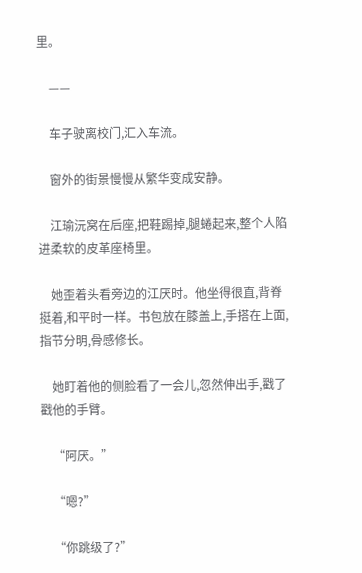里。

    ——

    车子驶离校门,汇入车流。

    窗外的街景慢慢从繁华变成安静。

    江瑜沅窝在后座,把鞋踢掉,腿蜷起来,整个人陷进柔软的皮革座椅里。

    她歪着头看旁边的江厌时。他坐得很直,背脊挺着,和平时一样。书包放在膝盖上,手搭在上面,指节分明,骨感修长。

    她盯着他的侧脸看了一会儿,忽然伸出手,戳了戳他的手臂。

    “阿厌。”

    “嗯?”

    “你跳级了?”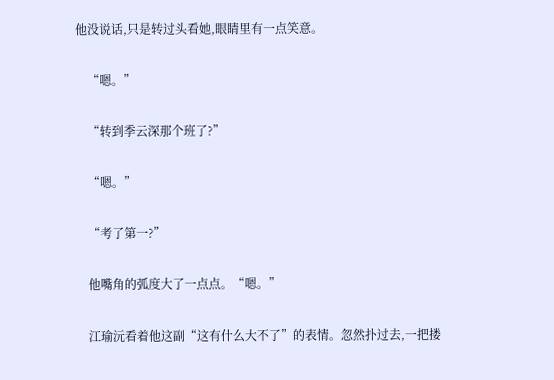他没说话,只是转过头看她,眼睛里有一点笑意。

    “嗯。”

    “转到季云深那个班了?”

    “嗯。”

    “考了第一?”

    他嘴角的弧度大了一点点。“嗯。”

    江瑜沅看着他这副“这有什么大不了”的表情。忽然扑过去,一把搂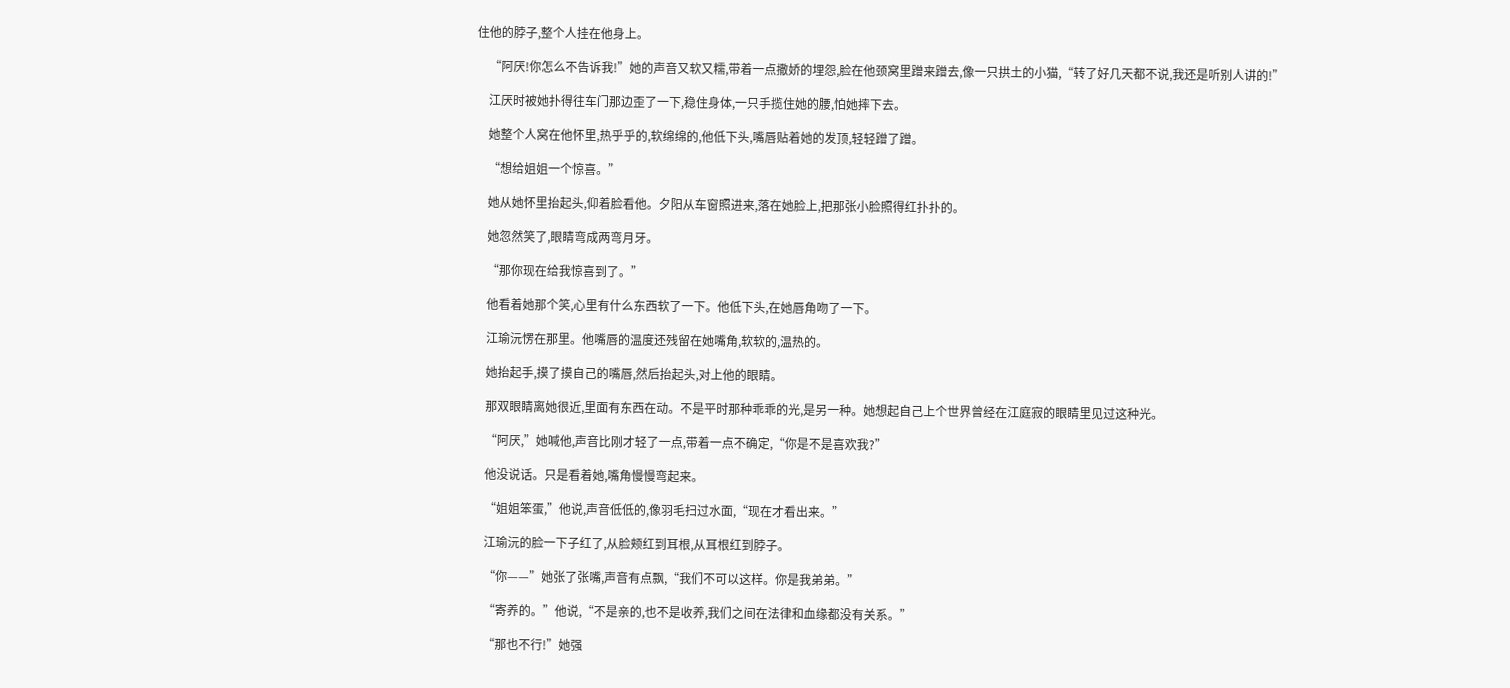住他的脖子,整个人挂在他身上。

    “阿厌!你怎么不告诉我!”她的声音又软又糯,带着一点撒娇的埋怨,脸在他颈窝里蹭来蹭去,像一只拱土的小猫,“转了好几天都不说,我还是听别人讲的!”

    江厌时被她扑得往车门那边歪了一下,稳住身体,一只手揽住她的腰,怕她摔下去。

    她整个人窝在他怀里,热乎乎的,软绵绵的,他低下头,嘴唇贴着她的发顶,轻轻蹭了蹭。

    “想给姐姐一个惊喜。”

    她从她怀里抬起头,仰着脸看他。夕阳从车窗照进来,落在她脸上,把那张小脸照得红扑扑的。

    她忽然笑了,眼睛弯成两弯月牙。

    “那你现在给我惊喜到了。”

    他看着她那个笑,心里有什么东西软了一下。他低下头,在她唇角吻了一下。

    江瑜沅愣在那里。他嘴唇的温度还残留在她嘴角,软软的,温热的。

    她抬起手,摸了摸自己的嘴唇,然后抬起头,对上他的眼睛。

    那双眼睛离她很近,里面有东西在动。不是平时那种乖乖的光,是另一种。她想起自己上个世界曾经在江庭寂的眼睛里见过这种光。

    “阿厌,”她喊他,声音比刚才轻了一点,带着一点不确定,“你是不是喜欢我?”

    他没说话。只是看着她,嘴角慢慢弯起来。

    “姐姐笨蛋,”他说,声音低低的,像羽毛扫过水面,“现在才看出来。”

    江瑜沅的脸一下子红了,从脸颊红到耳根,从耳根红到脖子。

    “你——”她张了张嘴,声音有点飘,“我们不可以这样。你是我弟弟。”

    “寄养的。”他说,“不是亲的,也不是收养,我们之间在法律和血缘都没有关系。”

    “那也不行!”她强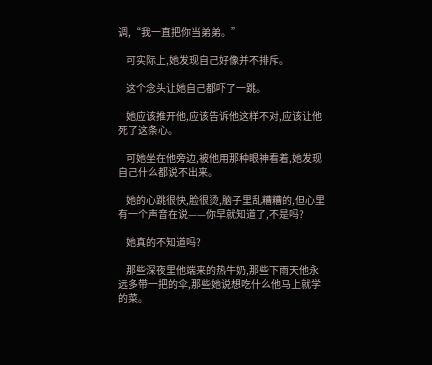调,“我一直把你当弟弟。”

    可实际上,她发现自己好像并不排斥。

    这个念头让她自己都吓了一跳。

    她应该推开他,应该告诉他这样不对,应该让他死了这条心。

    可她坐在他旁边,被他用那种眼神看着,她发现自己什么都说不出来。

    她的心跳很快,脸很烫,脑子里乱糟糟的,但心里有一个声音在说——你早就知道了,不是吗?

    她真的不知道吗?

    那些深夜里他端来的热牛奶,那些下雨天他永远多带一把的伞,那些她说想吃什么他马上就学的菜。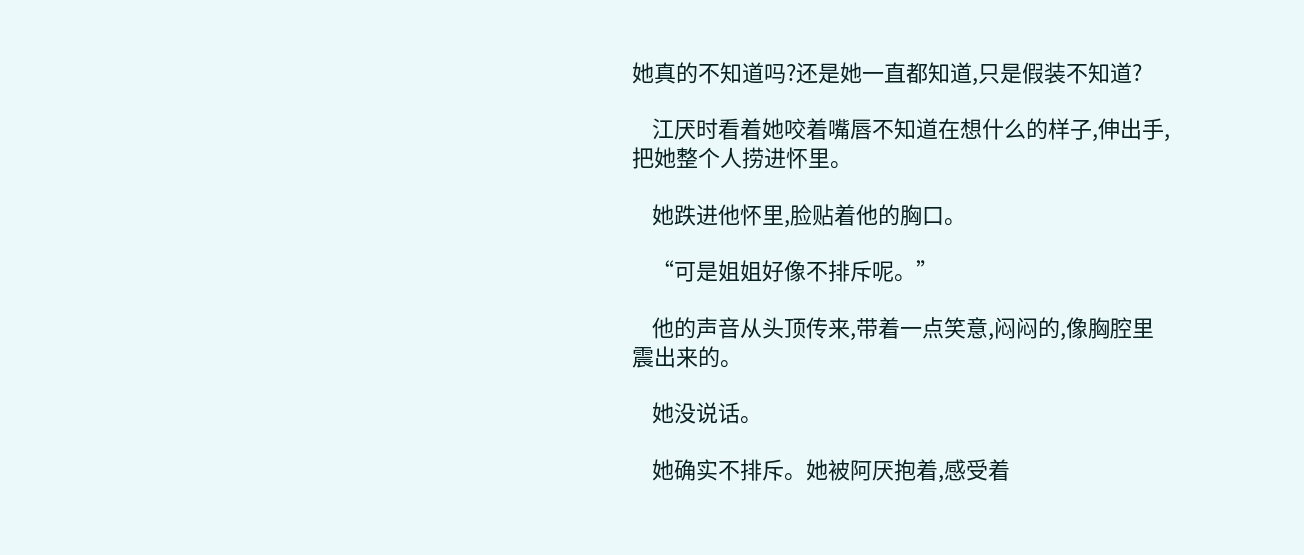她真的不知道吗?还是她一直都知道,只是假装不知道?

    江厌时看着她咬着嘴唇不知道在想什么的样子,伸出手,把她整个人捞进怀里。

    她跌进他怀里,脸贴着他的胸口。

    “可是姐姐好像不排斥呢。”

    他的声音从头顶传来,带着一点笑意,闷闷的,像胸腔里震出来的。

    她没说话。

    她确实不排斥。她被阿厌抱着,感受着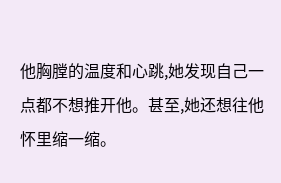他胸膛的温度和心跳,她发现自己一点都不想推开他。甚至,她还想往他怀里缩一缩。